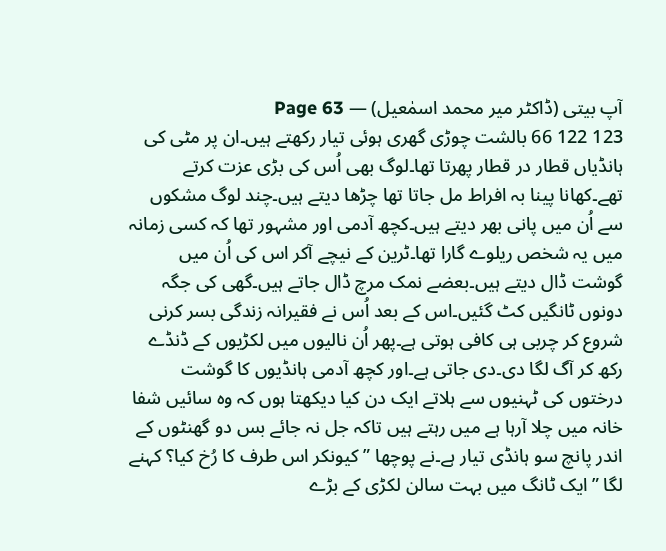آپ بیتی (ڈاکٹر میر محمد اسمٰعیل) — Page 63
123 122 66 بالشت چوڑی گھری ہوئی تیار رکھتے ہیں۔ان پر مٹی کی ہانڈیاں قطار در قطار پھرتا تھا۔لوگ بھی اُس کی بڑی عزت کرتے تھے۔کھانا پینا بہ افراط مل جاتا تھا چڑھا دیتے ہیں۔چند لوگ مشکوں سے اُن میں پانی بھر دیتے ہیں۔کچھ آدمی اور مشہور تھا کہ کسی زمانہ میں یہ شخص ریلوے گارا تھا۔ٹرین کے نیچے آکر اس کی اُن میں گوشت ڈال دیتے ہیں۔بعضے نمک مرچ ڈال جاتے ہیں۔گھی کی جگہ دونوں ٹانگیں کٹ گئیں۔اس کے بعد اُس نے فقیرانہ زندگی بسر کرنی شروع کر چربی ہی کافی ہوتی ہے۔پھر اُن نالیوں میں لکڑیوں کے ڈنڈے رکھ کر آگ لگا دی۔دی جاتی ہے۔اور کچھ آدمی ہانڈیوں کا گوشت درختوں کی ٹہنیوں سے ہلاتے ایک دن کیا دیکھتا ہوں کہ وہ سائیں شفا خانہ میں چلا آرہا ہے میں رہتے ہیں تاکہ جل نہ جائے بس دو گھنٹوں کے اندر پانچ سو ہانڈی تیار ہے۔نے پوچھا ”کیونکر اس طرف کا رُخ کیا؟ کہنے لگا ”ایک ٹانگ میں بہت سالن لکڑی کے بڑے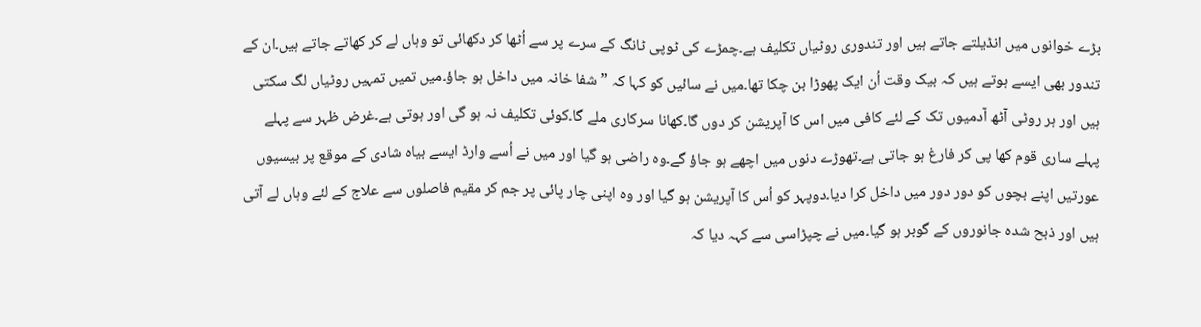بڑے خوانوں میں انڈیلتے جاتے ہیں اور تندوری روٹیاں تکلیف ہے۔چمڑے کی ٹوپی ٹانگ کے سرے پر سے اُٹھا کر دکھائی تو وہاں لے کر کھاتے جاتے ہیں۔ان کے تندور بھی ایسے ہوتے ہیں کہ بیک وقت اُن ایک پھوڑا بن چکا تھا۔میں نے سائیں کو کہا کہ ”شفا خانہ میں داخل ہو جاؤ۔میں تمیں تمہیں روٹیاں لگ سکتی ہیں اور ہر روٹی آٹھ آدمیوں تک کے لئے کافی میں اس کا آپریشن کر دوں گا۔کھانا سرکاری ملے گا۔کوئی تکلیف نہ ہو گی اور ہوتی ہے۔غرض ظہر سے پہلے پہلے ساری قوم کھا پی کر فارغ ہو جاتی ہے۔تھوڑے دنوں میں اچھے ہو جاؤ گے۔وہ راضی ہو گیا اور میں نے اُسے وارڈ ایسے بیاہ شادی کے موقع پر بیسیوں عورتیں اپنے بچوں کو دور دور میں داخل کرا دیا۔دوپہر کو اُس کا آپریشن ہو گیا اور وہ اپنی چار پائی پر جم کر مقیم فاصلوں سے علاج کے لئے وہاں لے آتی ہیں اور ذبح شدہ جانوروں کے گوبر ہو گیا۔میں نے چپڑاسی سے کہہ دیا کہ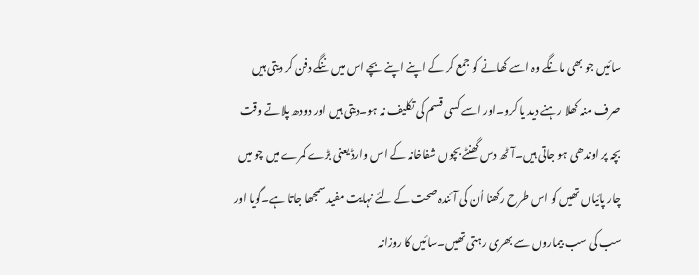سائیں جو بھی مانگے وہ اسے کھانے کو جمع کر کے اپنے اپنے بچے اس میں ننگے دفن کر دیتی ہیں صرف منہ کھلا رہنے دید یا کرو۔اور اسے کسی قسم کی تکلیف نہ ہو۔دیتی ہیں اور دودھ پلاتے وقت بچہ پر اوندھی ہو جاتی ہیں۔آٹھ دس گھنٹے بچوں شفاخانہ کے اس وارڈ یعنی بڑے کمرے میں چو میں چار پائیاں تھیں کو اس طرح رکھنا اُن کی آئندہ صحت کے لئے نہایت مفید سمجھا جاتا ہے۔گویا اور سب کی سب بیماروں سے بھری رہتی تھیں۔سائیں کا روزانہ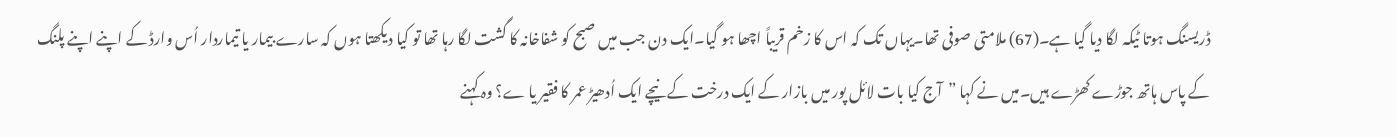ڈریسنگ ہوتا ٹیکہ لگا دیا گیا ہے۔(67) ملامتی صوفی تھا۔یہاں تک کہ اس کا زخم قریباً اچھا ہو گیا۔ایک دن جب میں صبح کو شفاخانہ کا گشت لگا رہا تھا تو کیا دیکھتا ہوں کہ سارے بیمار یا تیماردار اُس وارڈ کے اپنے اپنے پلنگ کے پاس ہاتھ جوڑے کھڑے ہیں۔میں نے کہا ”آج کیا بات لائل پور میں بازار کے ایک درخت کے نیچے ایک اُدھیڑ عمر کا فقیر یا ے؟ وہ کہنے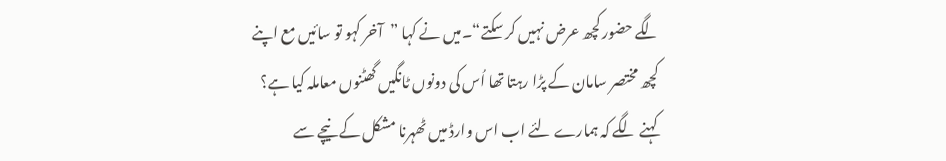لگے حضور کچھ عرض نہیں کر سکتے“۔میں نے کہا ”آخر کہو تو سائیں مع اپنے کچھ مختصر سامان کے پڑا رہتا تھا اُس کی دونوں ٹانگیں گھٹنوں معاملہ کیا ہے؟ کہنے لگے کہ ہمارے لئے اب اس وارڈ میں ٹھہرنا مشکل کے نیچے سے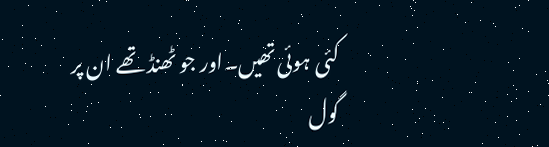کئی ہوئی تھیں۔اور جو ٹھنڈ تھے ان پر گول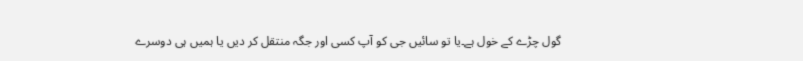گول چڑے کے خول ہے۔یا تو سائیں جی کو آپ کسی اور جگہ منتقل کر دیں یا ہمیں ہی دوسرے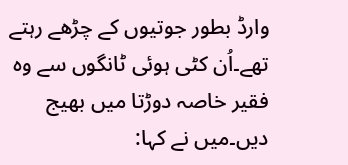وارڈ بطور جوتیوں کے چڑھے رہتے تھے۔اُن کٹی ہوئی ٹانگوں سے وہ فقیر خاصہ دوڑتا میں بھیج دیں۔میں نے کہا: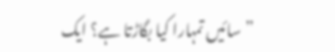”سائیں تمہارا کیا بگاڑتا ہے؟ ایک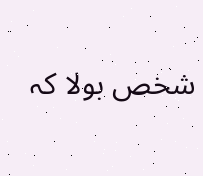شخص بولا کہ